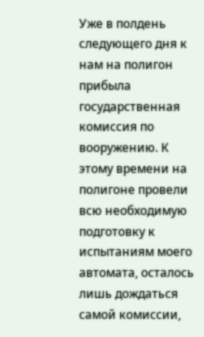Уже в полдень следующего дня к нам на полигон прибыла государственная комиссия по вооружению. К этому времени на полигоне провели всю необходимую подготовку к испытаниям моего автомата, осталось лишь дождаться самой комиссии,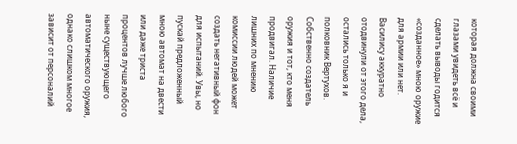которая должна своими глазами увидеть всё и сделать выводы годится «созданное» мною оружие для армии или нет.
Василису аккуратно отодвинули от этого дела, остались только я и полковник Вертухов. Собственно создатель оружия и тот, кто меня продвигал. Наличие лишних по мнению комиссии людей может создать негативный фон для испытаний. Увы, но пускай предложенный мною автомат на двести или даже триста процентов лучше любого ныне существующего автоматического оружия, однако слишком многое зависит от персоналий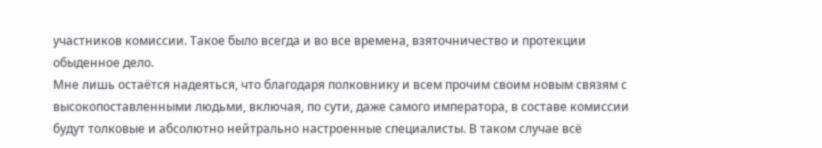участников комиссии. Такое было всегда и во все времена, взяточничество и протекции обыденное дело.
Мне лишь остаётся надеяться, что благодаря полковнику и всем прочим своим новым связям с высокопоставленными людьми, включая, по сути, даже самого императора, в составе комиссии будут толковые и абсолютно нейтрально настроенные специалисты. В таком случае всё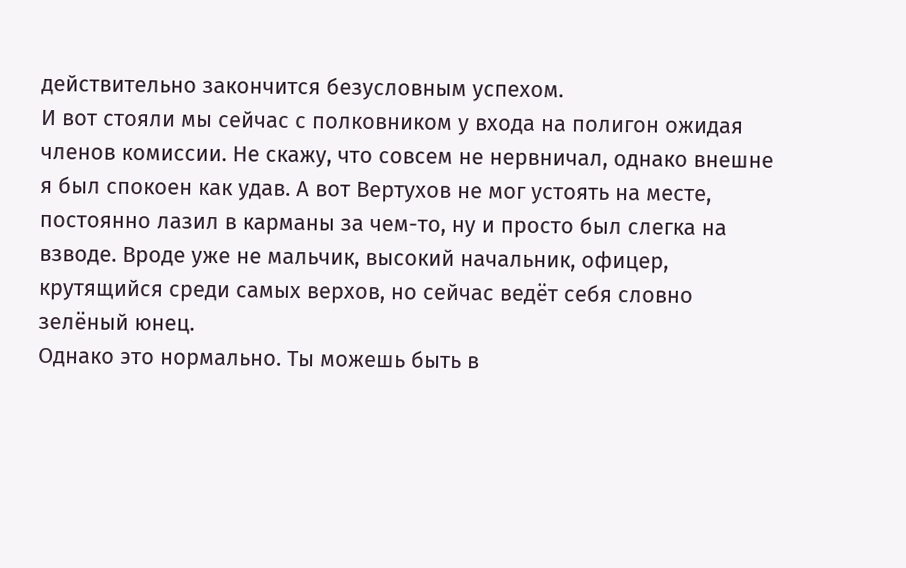действительно закончится безусловным успехом.
И вот стояли мы сейчас с полковником у входа на полигон ожидая членов комиссии. Не скажу, что совсем не нервничал, однако внешне я был спокоен как удав. А вот Вертухов не мог устоять на месте, постоянно лазил в карманы за чем-то, ну и просто был слегка на взводе. Вроде уже не мальчик, высокий начальник, офицер, крутящийся среди самых верхов, но сейчас ведёт себя словно зелёный юнец.
Однако это нормально. Ты можешь быть в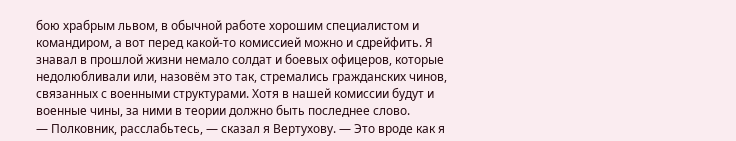бою храбрым львом, в обычной работе хорошим специалистом и командиром, а вот перед какой-то комиссией можно и сдрейфить. Я знавал в прошлой жизни немало солдат и боевых офицеров, которые недолюбливали или, назовём это так, стремались гражданских чинов, связанных с военными структурами. Хотя в нашей комиссии будут и военные чины, за ними в теории должно быть последнее слово.
— Полковник, расслабьтесь, — сказал я Вертухову. — Это вроде как я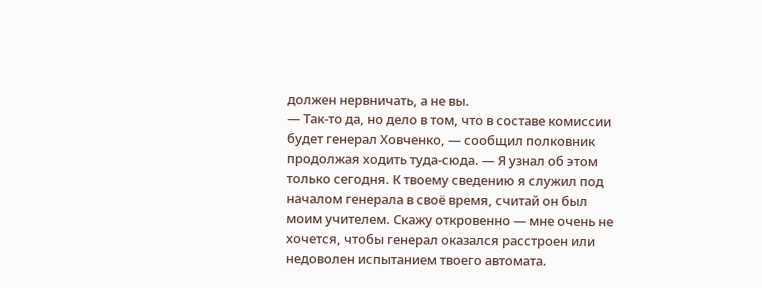должен нервничать, а не вы.
— Так-то да, но дело в том, что в составе комиссии будет генерал Ховченко, — сообщил полковник продолжая ходить туда-сюда. — Я узнал об этом только сегодня. К твоему сведению я служил под началом генерала в своё время, считай он был моим учителем. Скажу откровенно — мне очень не хочется, чтобы генерал оказался расстроен или недоволен испытанием твоего автомата.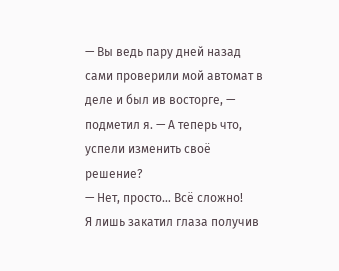— Вы ведь пару дней назад сами проверили мой автомат в деле и был ив восторге, — подметил я. — А теперь что, успели изменить своё решение?
— Нет, просто… Всё сложно!
Я лишь закатил глаза получив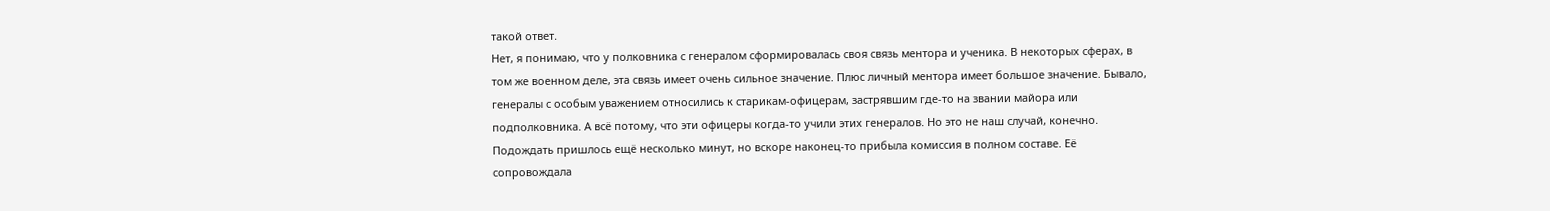такой ответ.
Нет, я понимаю, что у полковника с генералом сформировалась своя связь ментора и ученика. В некоторых сферах, в том же военном деле, эта связь имеет очень сильное значение. Плюс личный ментора имеет большое значение. Бывало, генералы с особым уважением относились к старикам-офицерам, застрявшим где-то на звании майора или подполковника. А всё потому, что эти офицеры когда-то учили этих генералов. Но это не наш случай, конечно.
Подождать пришлось ещё несколько минут, но вскоре наконец-то прибыла комиссия в полном составе. Её сопровождала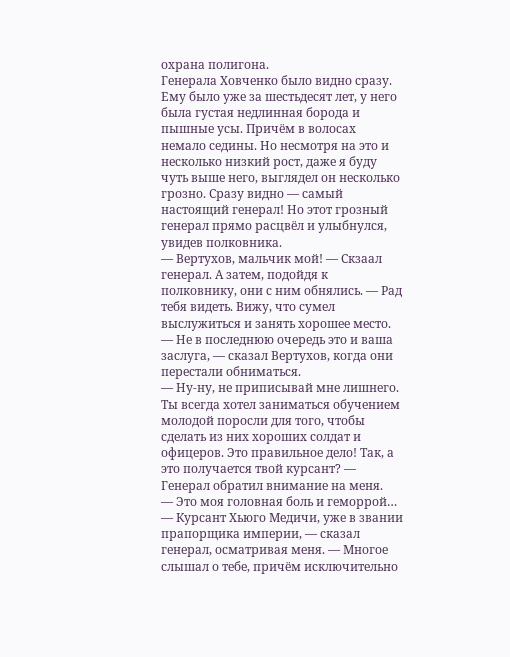охрана полигона.
Генерала Ховченко было видно сразу. Ему было уже за шестьдесят лет, у него была густая недлинная борода и пышные усы. Причём в волосах немало седины. Но несмотря на это и несколько низкий рост, даже я буду чуть выше него, выглядел он несколько грозно. Сразу видно — самый настоящий генерал! Но этот грозный генерал прямо расцвёл и улыбнулся, увидев полковника.
— Вертухов, мальчик мой! — Скзаал генерал. А затем, подойдя к полковнику, они с ним обнялись. — Рад тебя видеть. Вижу, что сумел выслужиться и занять хорошее место.
— Не в последнюю очередь это и ваша заслуга, — сказал Вертухов, когда они перестали обниматься.
— Ну-ну, не приписывай мне лишнего. Ты всегда хотел заниматься обучением молодой поросли для того, чтобы сделать из них хороших солдат и офицеров. Это правильное дело! Так, а это получается твой курсант? — Генерал обратил внимание на меня.
— Это моя головная боль и геморрой…
— Курсант Хьюго Медичи, уже в звании прапорщика империи, — сказал генерал, осматривая меня. — Многое слышал о тебе, причём исключительно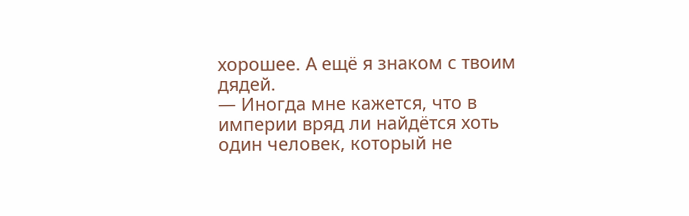хорошее. А ещё я знаком с твоим дядей.
— Иногда мне кажется, что в империи вряд ли найдётся хоть один человек, который не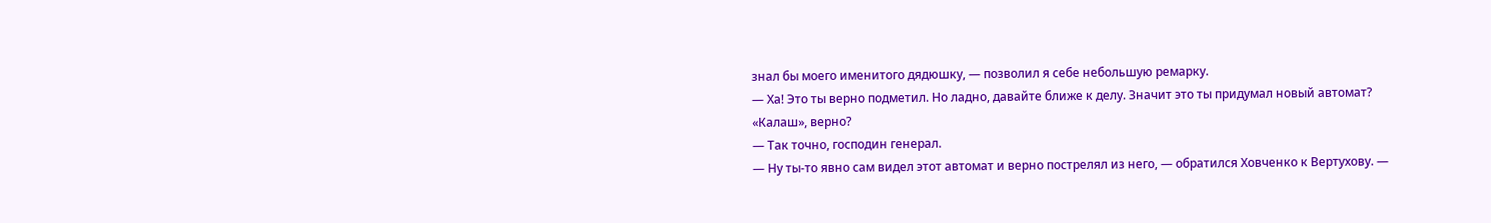знал бы моего именитого дядюшку, — позволил я себе небольшую ремарку.
— Ха! Это ты верно подметил. Но ладно, давайте ближе к делу. Значит это ты придумал новый автомат? «Калаш», верно?
— Так точно, господин генерал.
— Ну ты-то явно сам видел этот автомат и верно пострелял из него, — обратился Ховченко к Вертухову. —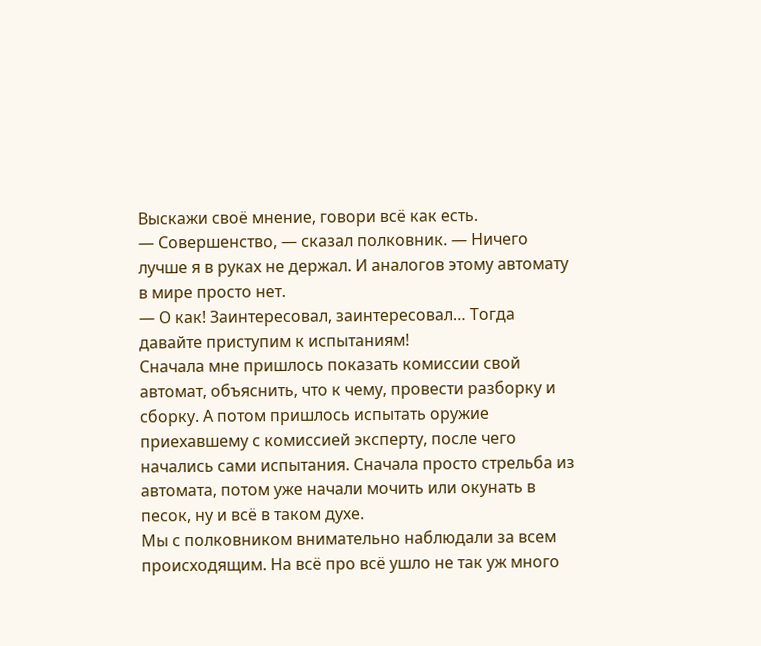Выскажи своё мнение, говори всё как есть.
— Совершенство, — сказал полковник. — Ничего лучше я в руках не держал. И аналогов этому автомату в мире просто нет.
— О как! Заинтересовал, заинтересовал… Тогда давайте приступим к испытаниям!
Сначала мне пришлось показать комиссии свой автомат, объяснить, что к чему, провести разборку и сборку. А потом пришлось испытать оружие приехавшему с комиссией эксперту, после чего начались сами испытания. Сначала просто стрельба из автомата, потом уже начали мочить или окунать в песок, ну и всё в таком духе.
Мы с полковником внимательно наблюдали за всем происходящим. На всё про всё ушло не так уж много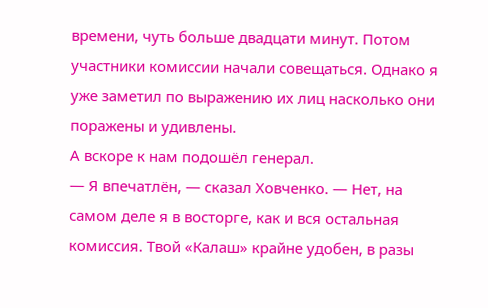времени, чуть больше двадцати минут. Потом участники комиссии начали совещаться. Однако я уже заметил по выражению их лиц насколько они поражены и удивлены.
А вскоре к нам подошёл генерал.
— Я впечатлён, — сказал Ховченко. — Нет, на самом деле я в восторге, как и вся остальная комиссия. Твой «Калаш» крайне удобен, в разы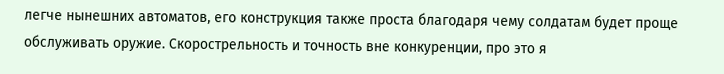легче нынешних автоматов, его конструкция также проста благодаря чему солдатам будет проще обслуживать оружие. Скорострельность и точность вне конкуренции, про это я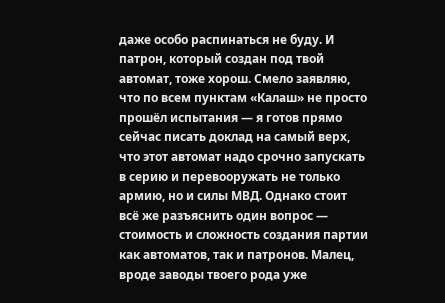даже особо распинаться не буду. И патрон, который создан под твой автомат, тоже хорош. Смело заявляю, что по всем пунктам «Калаш» не просто прошёл испытания — я готов прямо сейчас писать доклад на самый верх, что этот автомат надо срочно запускать в серию и перевооружать не только армию, но и силы МВД. Однако стоит всё же разъяснить один вопрос — стоимость и сложность создания партии как автоматов, так и патронов. Малец, вроде заводы твоего рода уже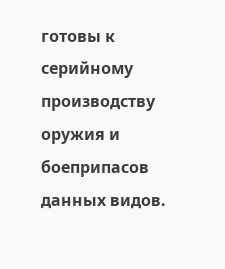готовы к серийному производству оружия и боеприпасов данных видов.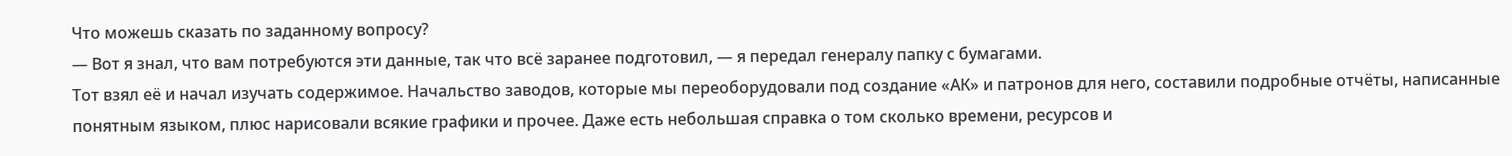Что можешь сказать по заданному вопросу?
— Вот я знал, что вам потребуются эти данные, так что всё заранее подготовил, — я передал генералу папку с бумагами.
Тот взял её и начал изучать содержимое. Начальство заводов, которые мы переоборудовали под создание «АК» и патронов для него, составили подробные отчёты, написанные понятным языком, плюс нарисовали всякие графики и прочее. Даже есть небольшая справка о том сколько времени, ресурсов и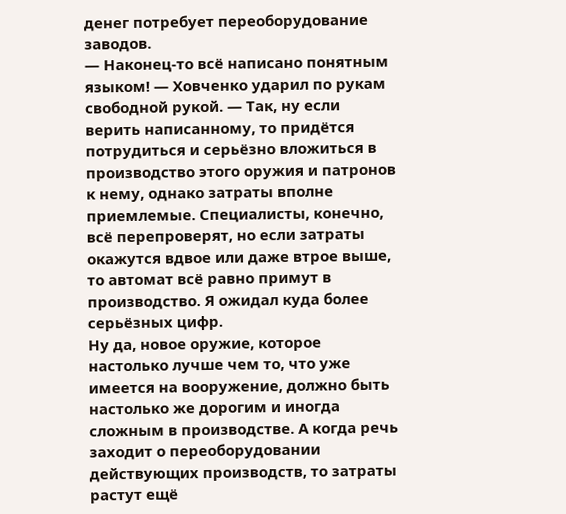денег потребует переоборудование заводов.
— Наконец-то всё написано понятным языком! — Ховченко ударил по рукам свободной рукой. — Так, ну если верить написанному, то придётся потрудиться и серьёзно вложиться в производство этого оружия и патронов к нему, однако затраты вполне приемлемые. Специалисты, конечно, всё перепроверят, но если затраты окажутся вдвое или даже втрое выше, то автомат всё равно примут в производство. Я ожидал куда более серьёзных цифр.
Ну да, новое оружие, которое настолько лучше чем то, что уже имеется на вооружение, должно быть настолько же дорогим и иногда сложным в производстве. А когда речь заходит о переоборудовании действующих производств, то затраты растут ещё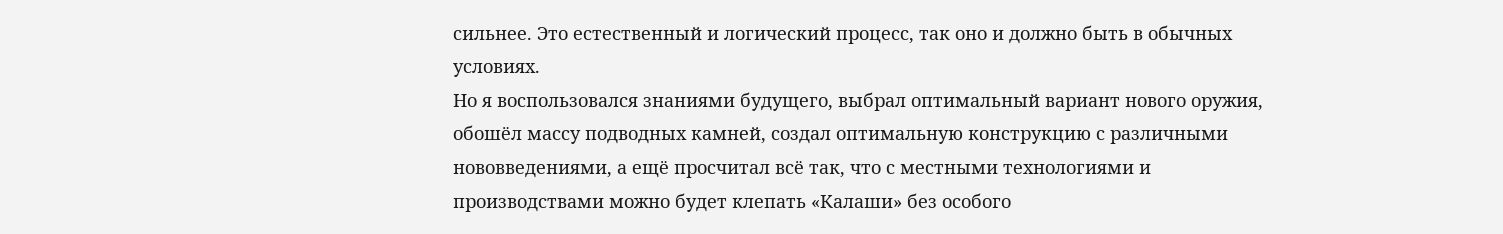сильнее. Это естественный и логический процесс, так оно и должно быть в обычных условиях.
Но я воспользовался знаниями будущего, выбрал оптимальный вариант нового оружия, обошёл массу подводных камней, создал оптимальную конструкцию с различными нововведениями, а ещё просчитал всё так, что с местными технологиями и производствами можно будет клепать «Калаши» без особого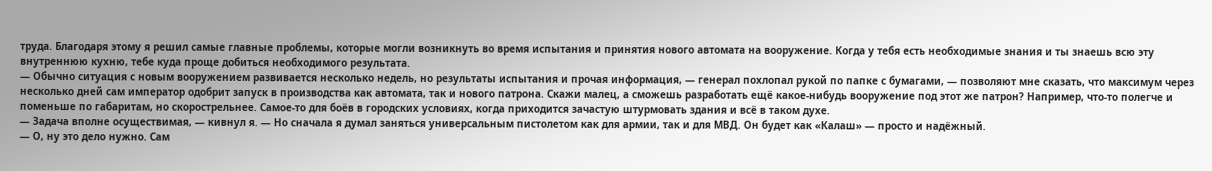труда. Благодаря этому я решил самые главные проблемы, которые могли возникнуть во время испытания и принятия нового автомата на вооружение. Когда у тебя есть необходимые знания и ты знаешь всю эту внутреннюю кухню, тебе куда проще добиться необходимого результата.
— Обычно ситуация с новым вооружением развивается несколько недель, но результаты испытания и прочая информация, — генерал похлопал рукой по папке с бумагами, — позволяют мне сказать, что максимум через несколько дней сам император одобрит запуск в производства как автомата, так и нового патрона. Скажи малец, а сможешь разработать ещё какое-нибудь вооружение под этот же патрон? Например, что-то полегче и поменьше по габаритам, но скорострельнее. Самое-то для боёв в городских условиях, когда приходится зачастую штурмовать здания и всё в таком духе.
— Задача вполне осуществимая, — кивнул я. — Но сначала я думал заняться универсальным пистолетом как для армии, так и для МВД. Он будет как «Калаш» — просто и надёжный.
— О, ну это дело нужно. Сам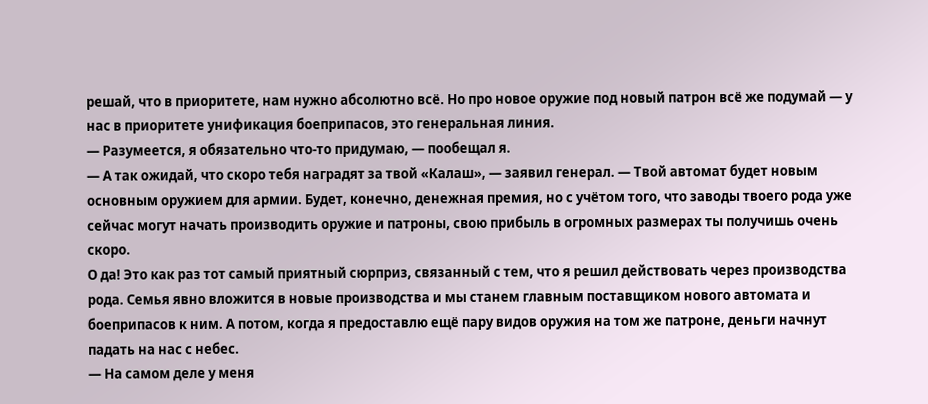решай, что в приоритете, нам нужно абсолютно всё. Но про новое оружие под новый патрон всё же подумай — у нас в приоритете унификация боеприпасов, это генеральная линия.
— Разумеется, я обязательно что-то придумаю, — пообещал я.
— А так ожидай, что скоро тебя наградят за твой «Калаш», — заявил генерал. — Твой автомат будет новым основным оружием для армии. Будет, конечно, денежная премия, но с учётом того, что заводы твоего рода уже сейчас могут начать производить оружие и патроны, свою прибыль в огромных размерах ты получишь очень скоро.
О да! Это как раз тот самый приятный сюрприз, связанный с тем, что я решил действовать через производства рода. Семья явно вложится в новые производства и мы станем главным поставщиком нового автомата и боеприпасов к ним. А потом, когда я предоставлю ещё пару видов оружия на том же патроне, деньги начнут падать на нас с небес.
— На самом деле у меня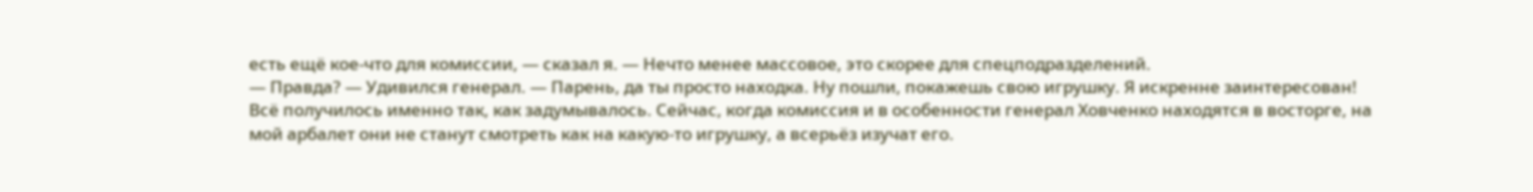есть ещё кое-что для комиссии, — сказал я. — Нечто менее массовое, это скорее для спецподразделений.
— Правда? — Удивился генерал. — Парень, да ты просто находка. Ну пошли, покажешь свою игрушку. Я искренне заинтересован!
Всё получилось именно так, как задумывалось. Сейчас, когда комиссия и в особенности генерал Ховченко находятся в восторге, на мой арбалет они не станут смотреть как на какую-то игрушку, а всерьёз изучат его.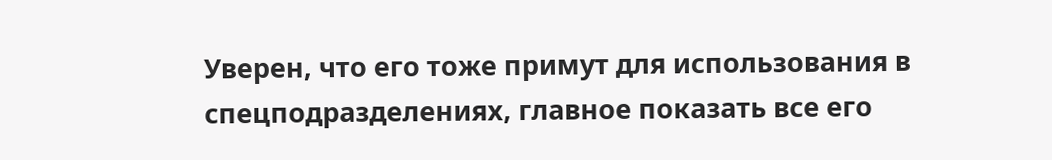Уверен, что его тоже примут для использования в спецподразделениях, главное показать все его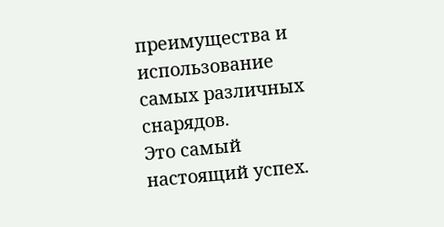преимущества и использование самых различных снарядов.
Это самый настоящий успех.